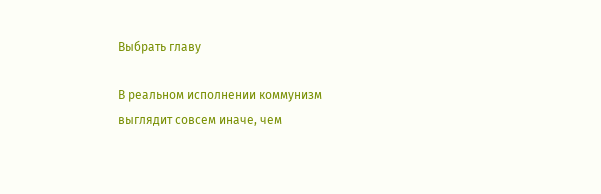Выбрать главу

В реальном исполнении коммунизм выглядит совсем иначе, чем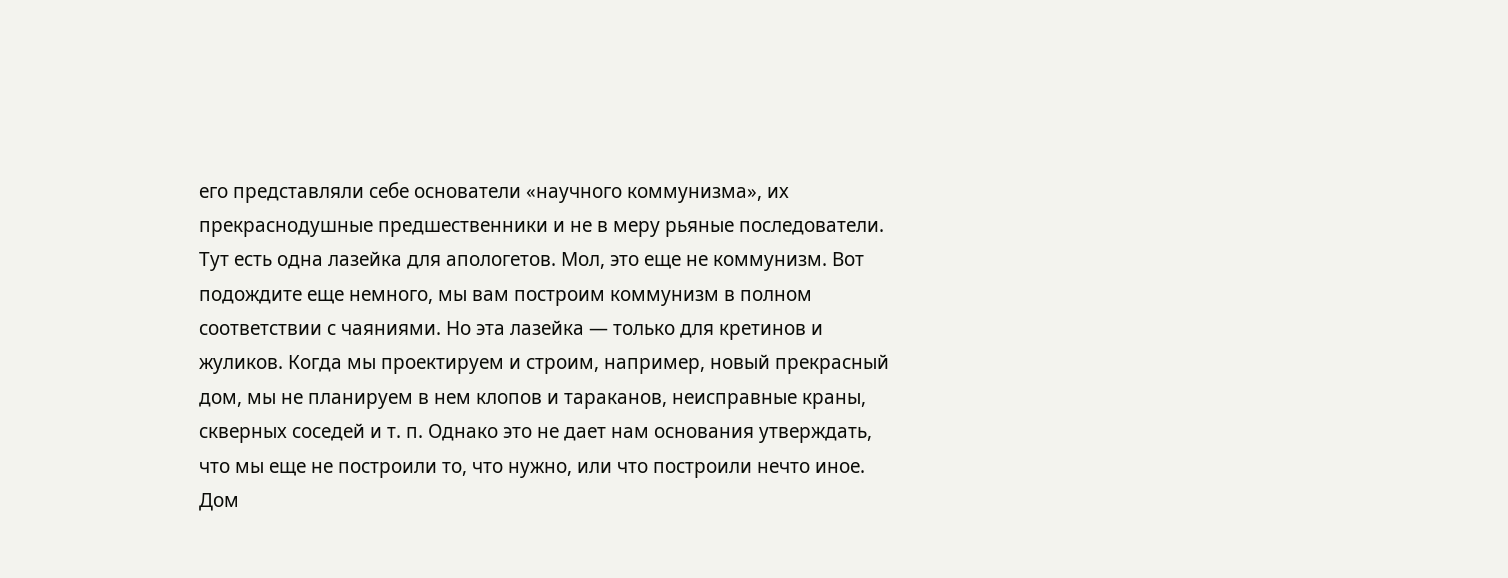его представляли себе основатели «научного коммунизма», их прекраснодушные предшественники и не в меру рьяные последователи. Тут есть одна лазейка для апологетов. Мол, это еще не коммунизм. Вот подождите еще немного, мы вам построим коммунизм в полном соответствии с чаяниями. Но эта лазейка — только для кретинов и жуликов. Когда мы проектируем и строим, например, новый прекрасный дом, мы не планируем в нем клопов и тараканов, неисправные краны, скверных соседей и т. п. Однако это не дает нам основания утверждать, что мы еще не построили то, что нужно, или что построили нечто иное. Дом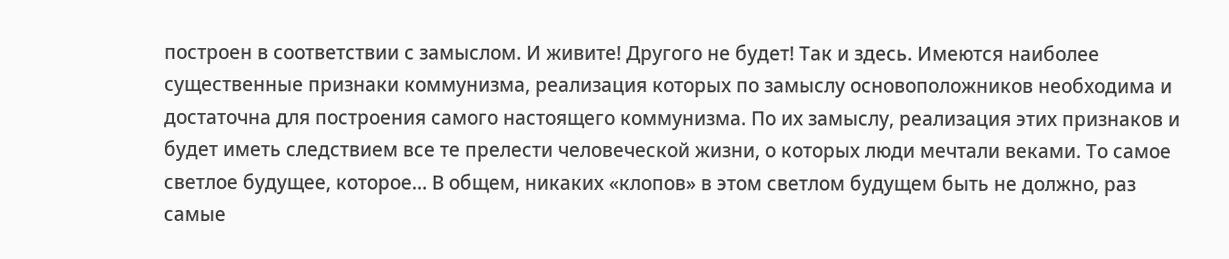построен в соответствии с замыслом. И живите! Другого не будет! Так и здесь. Имеются наиболее существенные признаки коммунизма, реализация которых по замыслу основоположников необходима и достаточна для построения самого настоящего коммунизма. По их замыслу, реализация этих признаков и будет иметь следствием все те прелести человеческой жизни, о которых люди мечтали веками. То самое светлое будущее, которое… В общем, никаких «клопов» в этом светлом будущем быть не должно, раз самые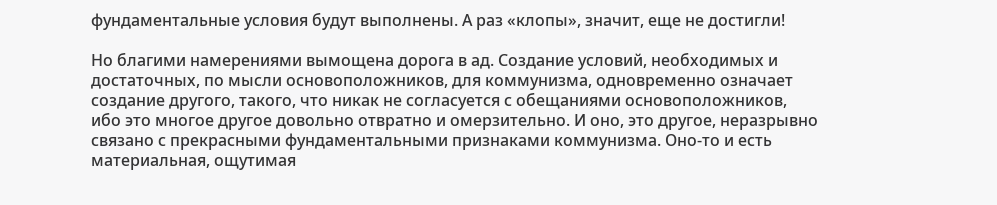фундаментальные условия будут выполнены. А раз «клопы», значит, еще не достигли!

Но благими намерениями вымощена дорога в ад. Создание условий, необходимых и достаточных, по мысли основоположников, для коммунизма, одновременно означает создание другого, такого, что никак не согласуется с обещаниями основоположников, ибо это многое другое довольно отвратно и омерзительно. И оно, это другое, неразрывно связано с прекрасными фундаментальными признаками коммунизма. Оно-то и есть материальная, ощутимая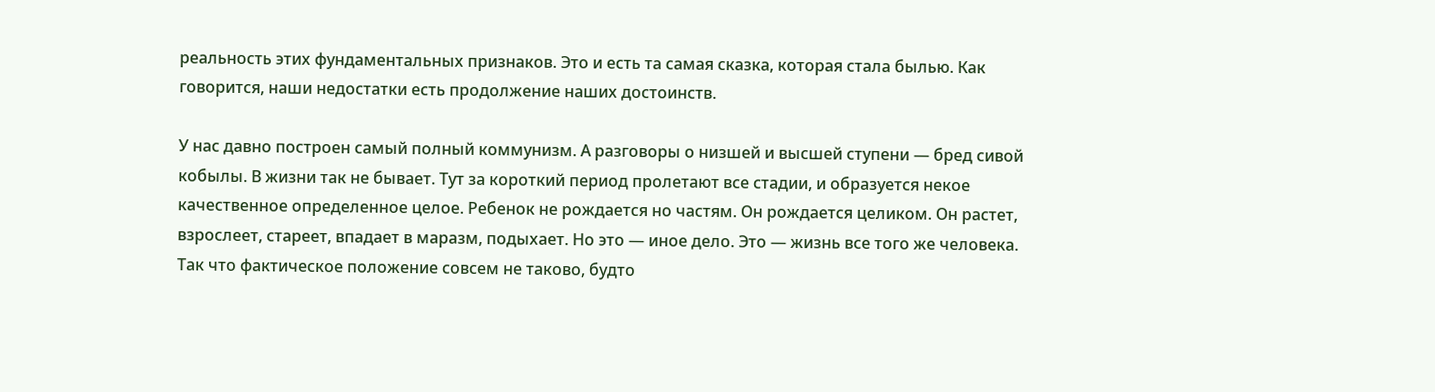реальность этих фундаментальных признаков. Это и есть та самая сказка, которая стала былью. Как говорится, наши недостатки есть продолжение наших достоинств.

У нас давно построен самый полный коммунизм. А разговоры о низшей и высшей ступени — бред сивой кобылы. В жизни так не бывает. Тут за короткий период пролетают все стадии, и образуется некое качественное определенное целое. Ребенок не рождается но частям. Он рождается целиком. Он растет, взрослеет, стареет, впадает в маразм, подыхает. Но это — иное дело. Это — жизнь все того же человека. Так что фактическое положение совсем не таково, будто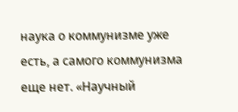наука о коммунизме уже есть, а самого коммунизма еще нет. «Научный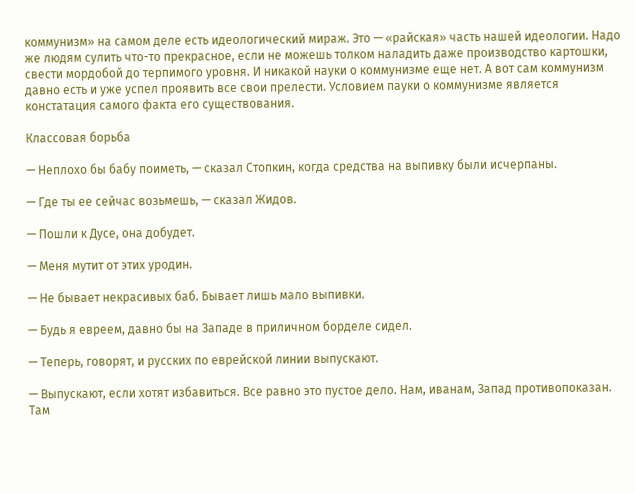коммунизм» на самом деле есть идеологический мираж. Это — «райская» часть нашей идеологии. Надо же людям сулить что-то прекрасное, если не можешь толком наладить даже производство картошки, свести мордобой до терпимого уровня. И никакой науки о коммунизме еще нет. А вот сам коммунизм давно есть и уже успел проявить все свои прелести. Условием пауки о коммунизме является констатация самого факта его существования.

Классовая борьба

— Неплохо бы бабу поиметь, — сказал Стопкин, когда средства на выпивку были исчерпаны.

— Где ты ее сейчас возьмешь, — сказал Жидов.

— Пошли к Дусе, она добудет.

— Меня мутит от этих уродин.

— Не бывает некрасивых баб. Бывает лишь мало выпивки.

— Будь я евреем, давно бы на Западе в приличном борделе сидел.

— Теперь, говорят, и русских по еврейской линии выпускают.

— Выпускают, если хотят избавиться. Все равно это пустое дело. Нам, иванам, Запад противопоказан. Там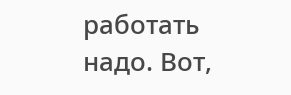работать надо. Вот,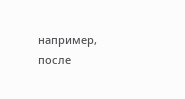например, после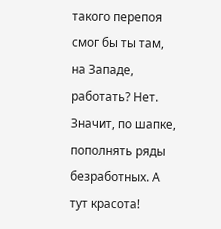такого перепоя смог бы ты там, на Западе, работать? Нет. Значит, по шапке, пополнять ряды безработных. А тут красота!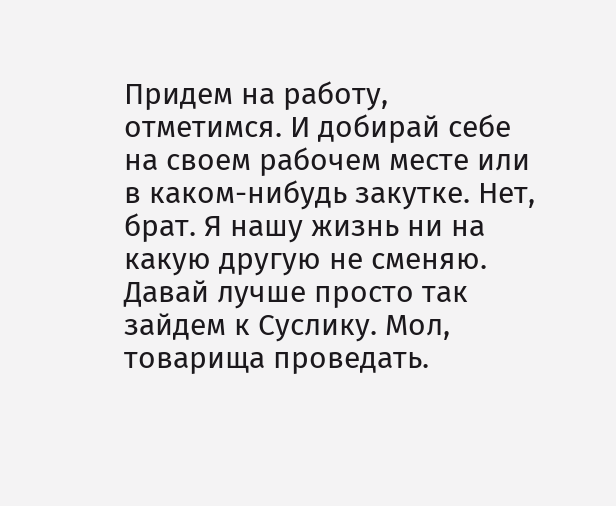Придем на работу, отметимся. И добирай себе на своем рабочем месте или в каком-нибудь закутке. Нет, брат. Я нашу жизнь ни на какую другую не сменяю. Давай лучше просто так зайдем к Суслику. Мол, товарища проведать.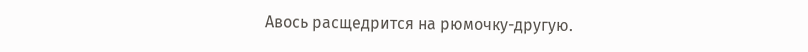Авось расщедрится на рюмочку-другую.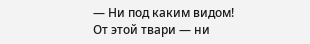— Ни под каким видом! От этой твари — ни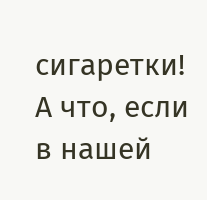сигаретки! А что, если в нашей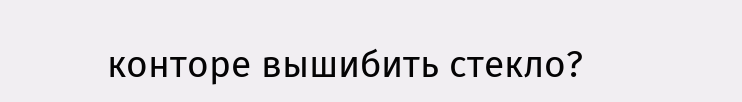конторе вышибить стекло?